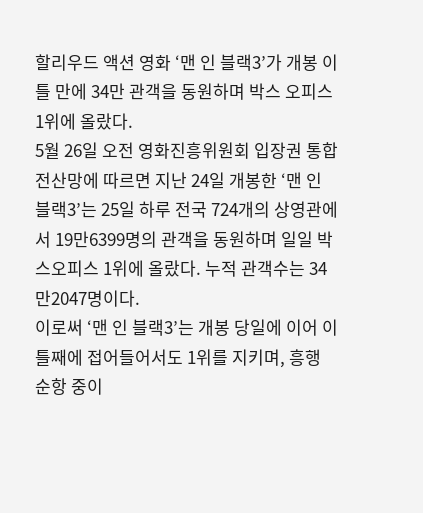할리우드 액션 영화 ‘맨 인 블랙3’가 개봉 이틀 만에 34만 관객을 동원하며 박스 오피스 1위에 올랐다.
5월 26일 오전 영화진흥위원회 입장권 통합전산망에 따르면 지난 24일 개봉한 ‘맨 인 블랙3’는 25일 하루 전국 724개의 상영관에서 19만6399명의 관객을 동원하며 일일 박스오피스 1위에 올랐다. 누적 관객수는 34만2047명이다.
이로써 ‘맨 인 블랙3’는 개봉 당일에 이어 이틀째에 접어들어서도 1위를 지키며, 흥행 순항 중이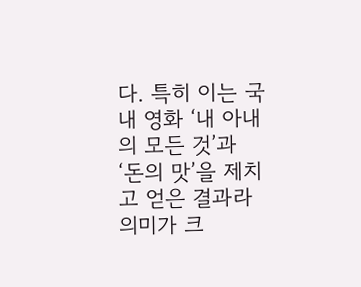다. 특히 이는 국내 영화 ‘내 아내의 모든 것’과 ‘돈의 맛’을 제치고 얻은 결과라 의미가 크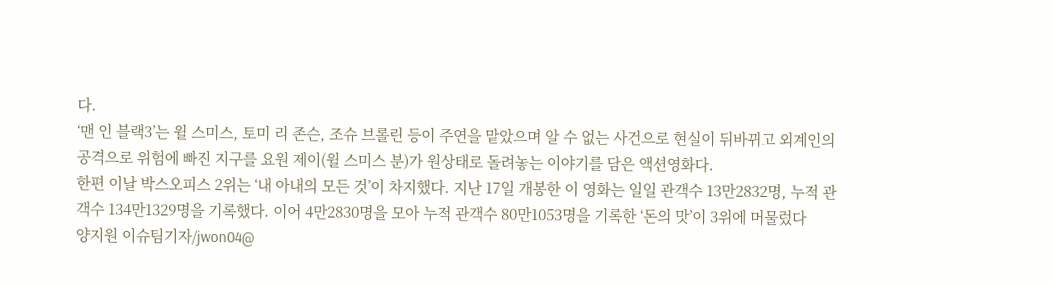다.
‘맨 인 블랙3’는 윌 스미스, 토미 리 존슨, 조슈 브롤린 등이 주연을 맡았으며 알 수 없는 사건으로 현실이 뒤바뀌고 외계인의 공격으로 위험에 빠진 지구를 요원 제이(윌 스미스 분)가 원상태로 돌려놓는 이야기를 담은 액션영화다.
한편 이날 박스오피스 2위는 ‘내 아내의 모든 것’이 차지했다. 지난 17일 개봉한 이 영화는 일일 관객수 13만2832명, 누적 관객수 134만1329명을 기록했다. 이어 4만2830명을 모아 누적 관객수 80만1053명을 기록한 ‘돈의 맛’이 3위에 머물렀다
양지원 이슈팀기자/jwon04@